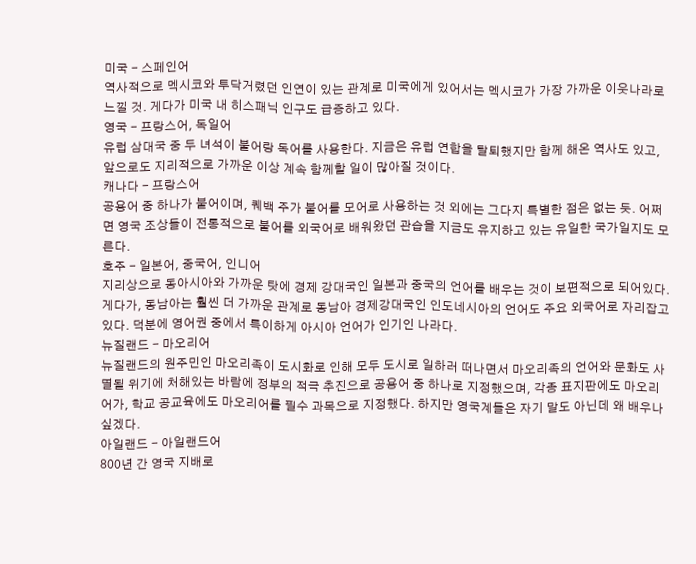미국 - 스페인어
역사적으로 멕시코와 투닥거렸던 인연이 있는 관계로 미국에게 있어서는 멕시코가 가장 가까운 이웃나라로 느낄 것. 게다가 미국 내 히스패닉 인구도 급증하고 있다.
영국 - 프랑스어, 독일어
유럽 삼대국 중 두 녀석이 불어랑 독어를 사용한다. 지금은 유럽 연합을 탈퇴했지만 함께 해온 역사도 있고, 앞으로도 지리적으로 가까운 이상 계속 함께할 일이 많아질 것이다.
캐나다 - 프랑스어
공용어 중 하나가 불어이며, 퀘백 주가 불어를 모어로 사용하는 것 외에는 그다지 특별한 점은 없는 듯. 어쩌면 영국 조상들이 전통적으로 불어를 외국어로 배워왔던 관습을 지금도 유지하고 있는 유일한 국가일지도 모른다.
호주 - 일본어, 중국어, 인니어
지리상으로 동아시아와 가까운 탓에 경제 강대국인 일본과 중국의 언어를 배우는 것이 보편적으로 되어있다. 게다가, 동남아는 훨씬 더 가까운 관계로 동남아 경제강대국인 인도네시아의 언어도 주요 외국어로 자리잡고 있다. 덕분에 영어권 중에서 특이하게 아시아 언어가 인기인 나라다.
뉴질랜드 - 마오리어
뉴질랜드의 원주민인 마오리족이 도시화로 인해 모두 도시로 일하러 떠나면서 마오리족의 언어와 문화도 사멸될 위기에 처해있는 바람에 정부의 적극 추진으로 공용어 중 하나로 지정했으며, 각종 표지판에도 마오리어가, 학교 공교육에도 마오리어를 필수 과목으로 지정했다. 하지만 영국계들은 자기 말도 아닌데 왜 배우나 싶겠다.
아일랜드 - 아일랜드어
800년 간 영국 지배로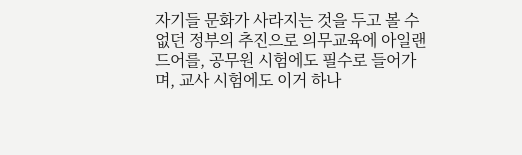자기들 문화가 사라지는 것을 두고 볼 수 없던 정부의 추진으로 의무교육에 아일랜드어를, 공무원 시험에도 필수로 들어가며, 교사 시험에도 이거 하나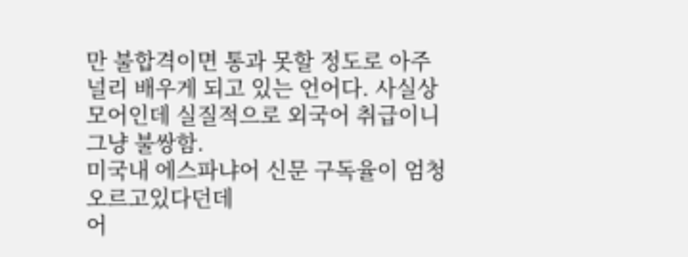만 불합격이면 통과 못할 정도로 아주 널리 배우게 되고 있는 언어다. 사실상 모어인데 실질적으로 외국어 취급이니 그냥 불쌍함.
미국내 에스파냐어 신문 구독율이 엄청 오르고있다던데
어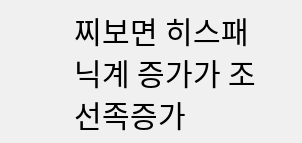찌보면 히스패닉계 증가가 조선족증가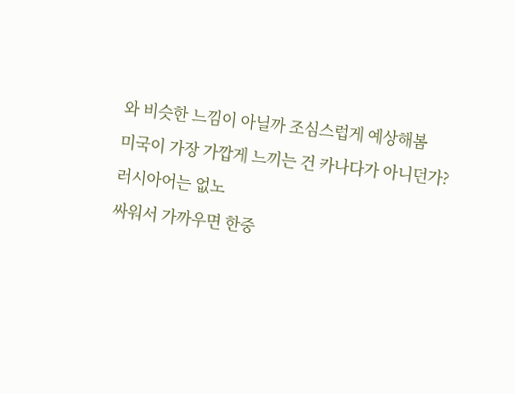와 비슷한 느낌이 아닐까 조심스럽게 예상해봄
미국이 가장 가깝게 느끼는 건 카나다가 아니던가?
러시아어는 없노
싸워서 가까우면 한중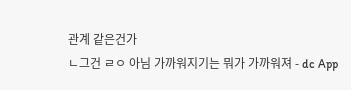관계 같은건가
ㄴ그건 ㄹㅇ 아님 가까워지기는 뭐가 가까워져 - dc App